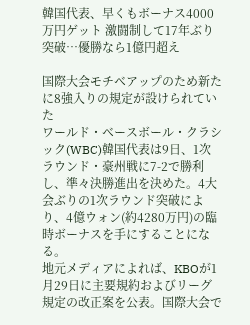韓国代表、早くもボーナス4000万円ゲット 激闘制して17年ぶり突破…優勝なら1億円超え

国際大会モチベアップのため新たに8強入りの規定が設けられていた
ワールド・ベースボール・クラシック(WBC)韓国代表は9日、1次ラウンド・豪州戦に7-2で勝利し、準々決勝進出を決めた。4大会ぶりの1次ラウンド突破により、4億ウォン(約4280万円)の臨時ボーナスを手にすることになる。
地元メディアによれば、KBOが1月29日に主要規約およびリーグ規定の改正案を公表。国際大会で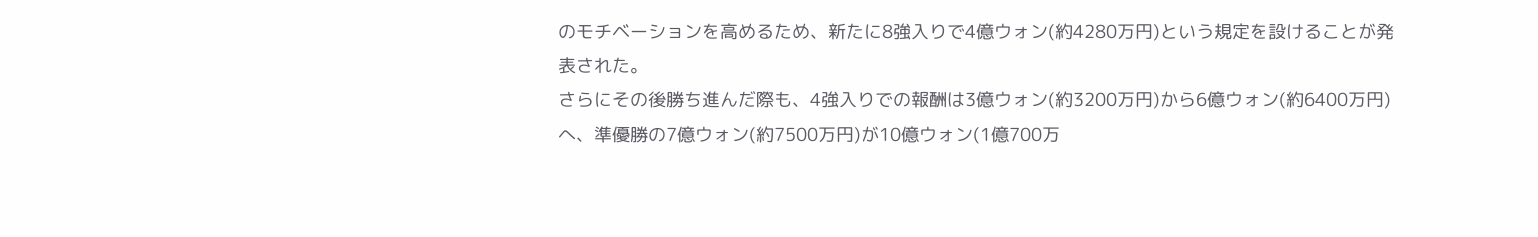のモチベーションを高めるため、新たに8強入りで4億ウォン(約4280万円)という規定を設けることが発表された。
さらにその後勝ち進んだ際も、4強入りでの報酬は3億ウォン(約3200万円)から6億ウォン(約6400万円)へ、準優勝の7億ウォン(約7500万円)が10億ウォン(1億700万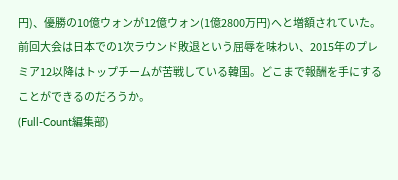円)、優勝の10億ウォンが12億ウォン(1億2800万円)へと増額されていた。
前回大会は日本での1次ラウンド敗退という屈辱を味わい、2015年のプレミア12以降はトップチームが苦戦している韓国。どこまで報酬を手にすることができるのだろうか。
(Full-Count編集部)